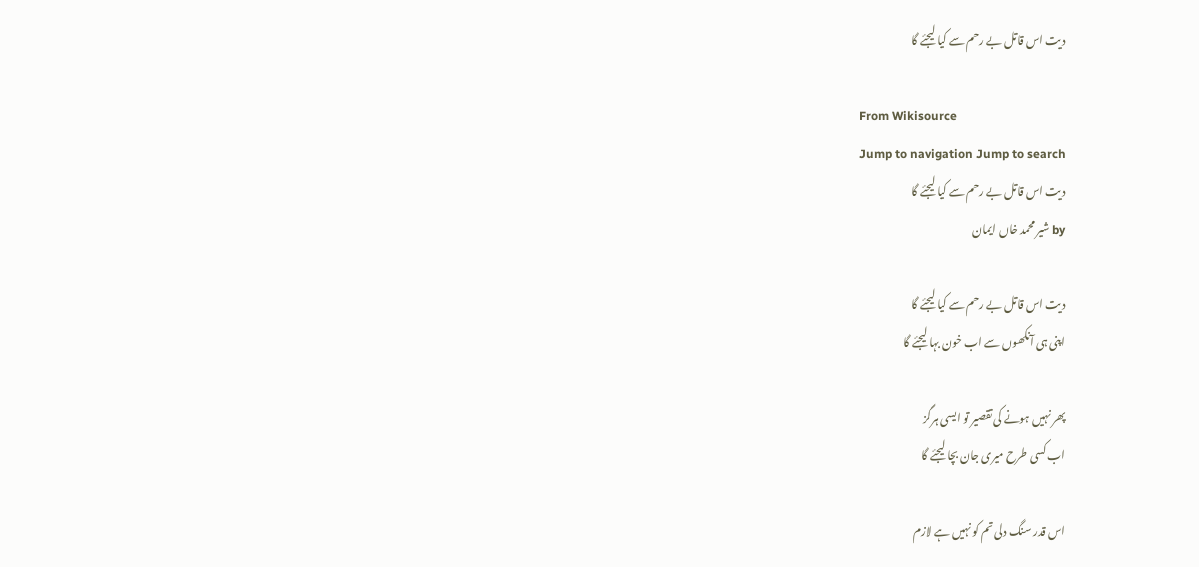دیت اس قاتل بے رحم سے کیا لیجئے گا

From Wikisource
Jump to navigation Jump to search
دیت اس قاتل بے رحم سے کیا لیجئے گا
by شیر محمد خاں ایمان

دیت اس قاتل بے رحم سے کیا لیجئے گا
اپنی ہی آنکھوں سے اب خون بہا لیجئے گا

پھر نہیں ہونے کی تقصیر تو ایسی ہرگز
اب کسی طرح میری جان بچا لیجئے گا

اس قدر سنگ دلی تم کو نہیں ہے لازم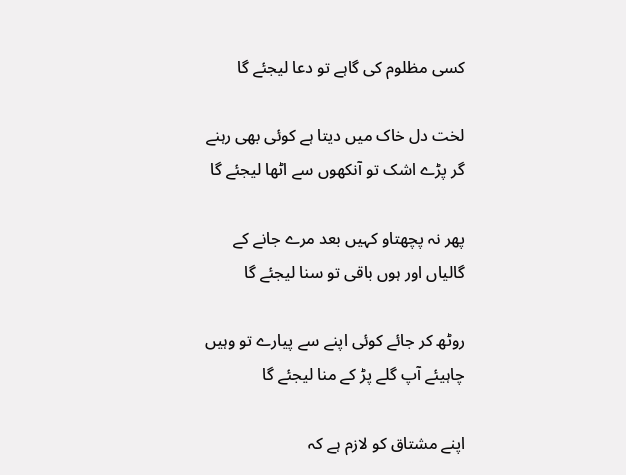کسی مظلوم کی گاہے تو دعا لیجئے گا

لخت دل خاک میں دیتا ہے کوئی بھی رہنے
گر پڑے اشک تو آنکھوں سے اٹھا لیجئے گا

پھر نہ پچھتاو کہیں بعد مرے جانے کے
گالیاں اور ہوں باقی تو سنا لیجئے گا

روٹھ کر جائے کوئی اپنے سے پیارے تو وہیں
چاہیئے آپ گلے پڑ کے منا لیجئے گا

اپنے مشتاق کو لازم ہے کہ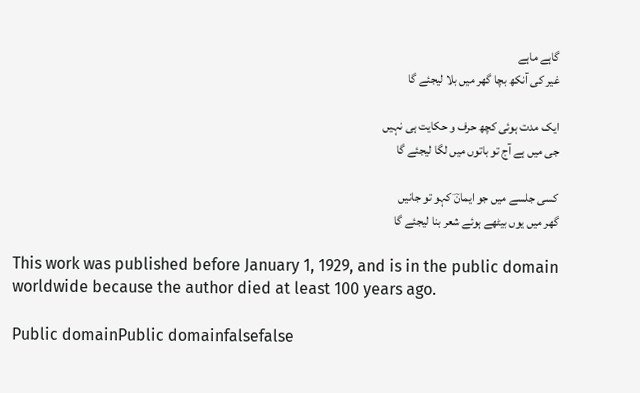گاہے ماہے
غیر کی آنکھ بچا گھر میں بلا لیجئے گا

ایک مدت ہوئی کچھ حرف و حکایت ہی نہیں
جی میں ہے آج تو باتوں میں لگا لیجئے گا

کسی جلسے میں جو ایمانؔ کہو تو جانیں
گھر میں یوں بیٹھے ہوئے شعر بنا لیجئے گا

This work was published before January 1, 1929, and is in the public domain worldwide because the author died at least 100 years ago.

Public domainPublic domainfalsefalse